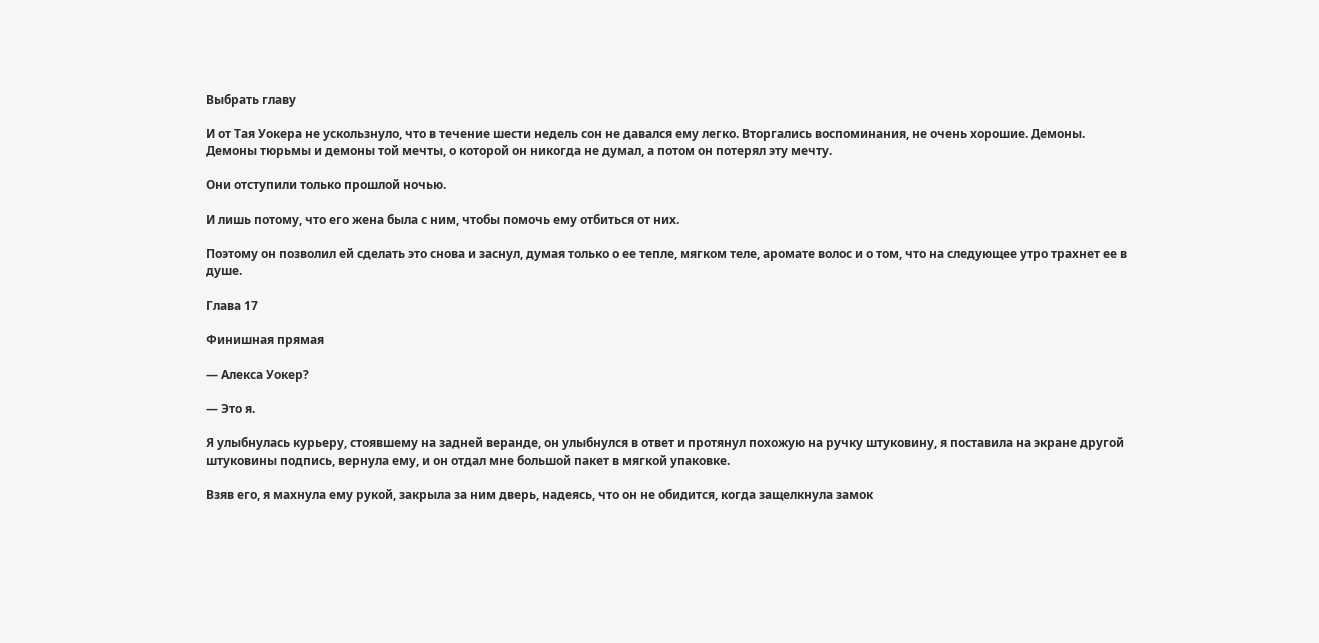Выбрать главу

И от Тая Уокера не ускользнуло, что в течение шести недель сон не давался ему легко. Вторгались воспоминания, не очень хорошие. Демоны. Демоны тюрьмы и демоны той мечты, о которой он никогда не думал, а потом он потерял эту мечту.

Они отступили только прошлой ночью.

И лишь потому, что его жена была с ним, чтобы помочь ему отбиться от них.

Поэтому он позволил ей сделать это снова и заснул, думая только о ее тепле, мягком теле, аромате волос и о том, что на следующее утро трахнет ее в душе.

Глава 17

Финишная прямая

— Алекса Уокер?

— Это я.

Я улыбнулась курьеру, стоявшему на задней веранде, он улыбнулся в ответ и протянул похожую на ручку штуковину, я поставила на экране другой штуковины подпись, вернула ему, и он отдал мне большой пакет в мягкой упаковке.

Взяв его, я махнула ему рукой, закрыла за ним дверь, надеясь, что он не обидится, когда защелкнула замок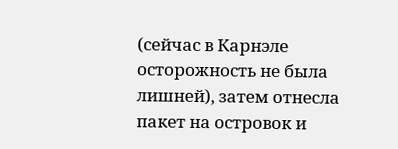(сейчас в Карнэле осторожность не была лишней), затем отнесла пакет на островок и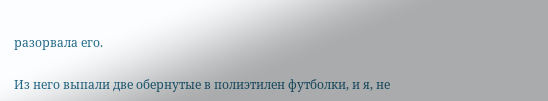разорвала его.

Из него выпали две обернутые в полиэтилен футболки, и я, не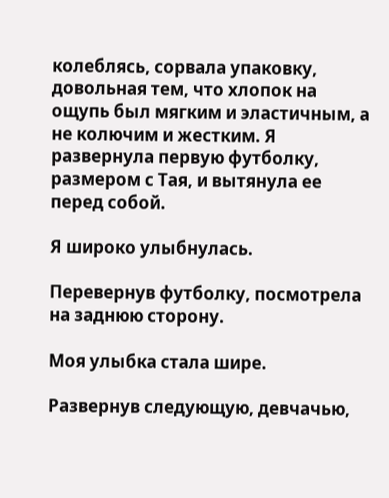колеблясь, сорвала упаковку, довольная тем, что хлопок на ощупь был мягким и эластичным, а не колючим и жестким. Я развернула первую футболку, размером с Тая, и вытянула ее перед собой.

Я широко улыбнулась.

Перевернув футболку, посмотрела на заднюю сторону.

Моя улыбка стала шире.

Развернув следующую, девчачью,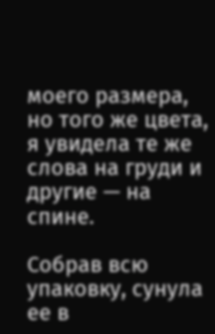моего размера, но того же цвета, я увидела те же слова на груди и другие — на спине.

Собрав всю упаковку, сунула ее в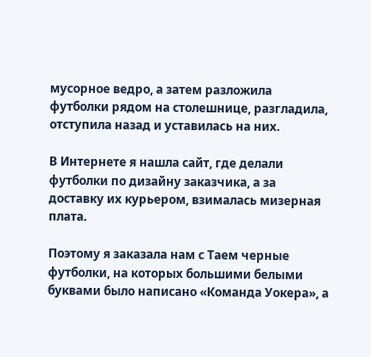мусорное ведро, а затем разложила футболки рядом на столешнице, разгладила, отступила назад и уставилась на них.

В Интернете я нашла сайт, где делали футболки по дизайну заказчика, а за доставку их курьером, взималась мизерная плата.

Поэтому я заказала нам с Таем черные футболки, на которых большими белыми буквами было написано «Команда Уокера», а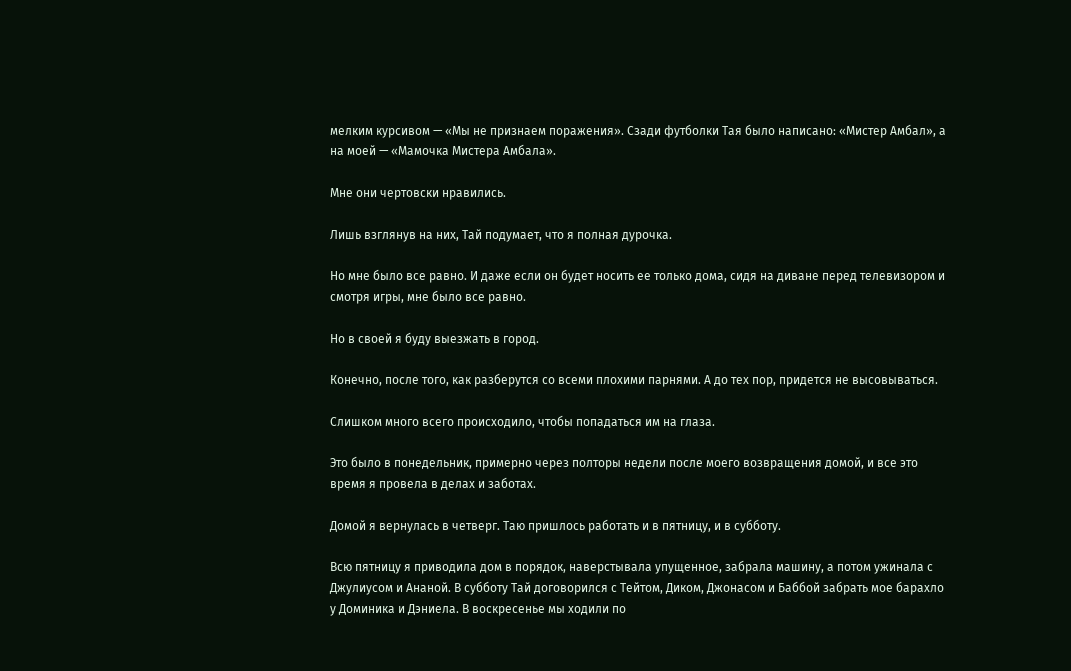мелким курсивом — «Мы не признаем поражения». Сзади футболки Тая было написано: «Мистер Амбал», а на моей — «Мамочка Мистера Амбала».

Мне они чертовски нравились.

Лишь взглянув на них, Тай подумает, что я полная дурочка.

Но мне было все равно. И даже если он будет носить ее только дома, сидя на диване перед телевизором и смотря игры, мне было все равно.

Но в своей я буду выезжать в город.

Конечно, после того, как разберутся со всеми плохими парнями. А до тех пор, придется не высовываться.

Слишком много всего происходило, чтобы попадаться им на глаза.

Это было в понедельник, примерно через полторы недели после моего возвращения домой, и все это время я провела в делах и заботах.

Домой я вернулась в четверг. Таю пришлось работать и в пятницу, и в субботу.

Всю пятницу я приводила дом в порядок, наверстывала упущенное, забрала машину, а потом ужинала с Джулиусом и Ананой. В субботу Тай договорился с Тейтом, Диком, Джонасом и Баббой забрать мое барахло у Доминика и Дэниела. В воскресенье мы ходили по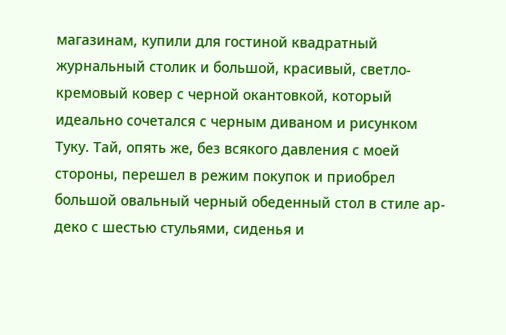магазинам, купили для гостиной квадратный журнальный столик и большой, красивый, светло-кремовый ковер с черной окантовкой, который идеально сочетался с черным диваном и рисунком Туку. Тай, опять же, без всякого давления с моей стороны, перешел в режим покупок и приобрел большой овальный черный обеденный стол в стиле ар-деко с шестью стульями, сиденья и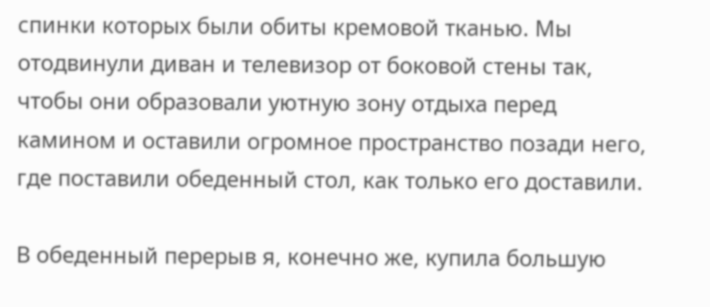спинки которых были обиты кремовой тканью. Мы отодвинули диван и телевизор от боковой стены так, чтобы они образовали уютную зону отдыха перед камином и оставили огромное пространство позади него, где поставили обеденный стол, как только его доставили.

В обеденный перерыв я, конечно же, купила большую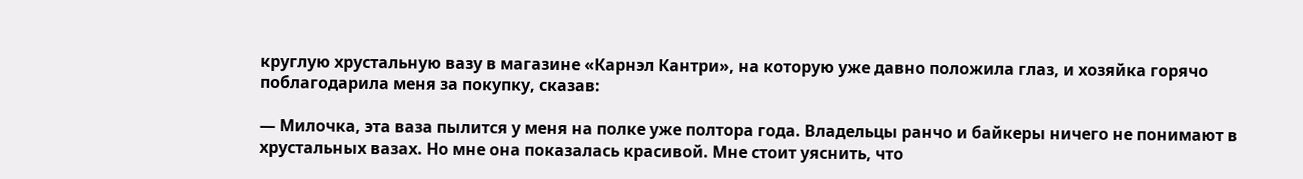круглую хрустальную вазу в магазине «Карнэл Кантри», на которую уже давно положила глаз, и хозяйка горячо поблагодарила меня за покупку, сказав:

— Милочка, эта ваза пылится у меня на полке уже полтора года. Владельцы ранчо и байкеры ничего не понимают в хрустальных вазах. Но мне она показалась красивой. Мне стоит уяснить, что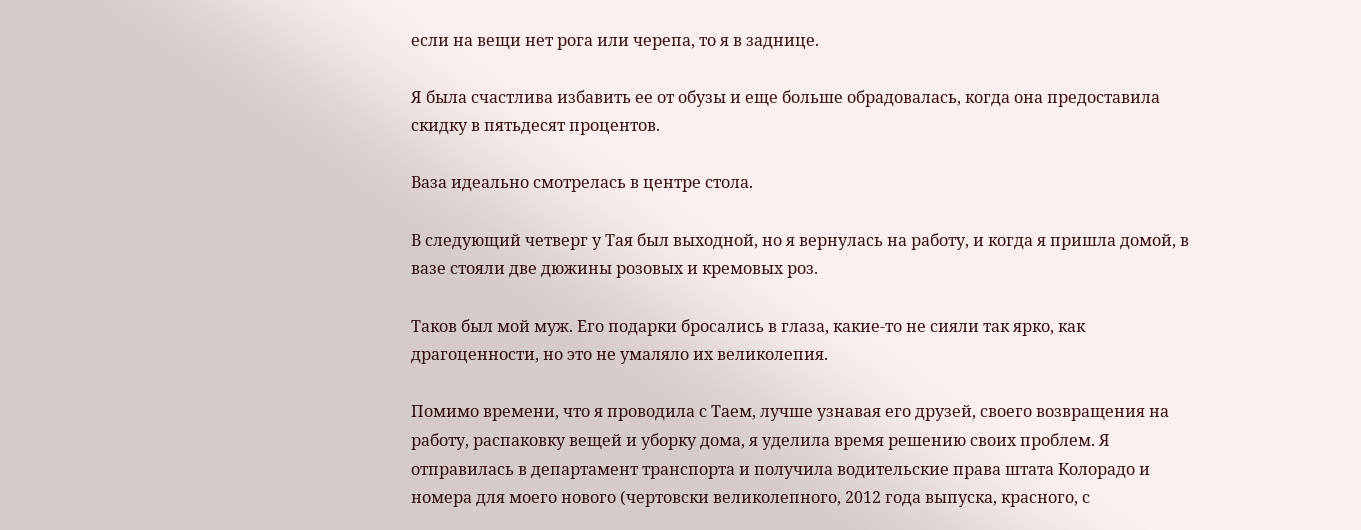если на вещи нет рога или черепа, то я в заднице.

Я была счастлива избавить ее от обузы и еще больше обрадовалась, когда она предоставила скидку в пятьдесят процентов.

Ваза идеально смотрелась в центре стола.

В следующий четверг у Тая был выходной, но я вернулась на работу, и когда я пришла домой, в вазе стояли две дюжины розовых и кремовых роз.

Таков был мой муж. Его подарки бросались в глаза, какие-то не сияли так ярко, как драгоценности, но это не умаляло их великолепия.

Помимо времени, что я проводила с Таем, лучше узнавая его друзей, своего возвращения на работу, распаковку вещей и уборку дома, я уделила время решению своих проблем. Я отправилась в департамент транспорта и получила водительские права штата Колорадо и номера для моего нового (чертовски великолепного, 2012 года выпуска, красного, с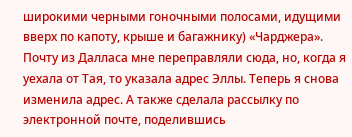широкими черными гоночными полосами, идущими вверх по капоту, крыше и багажнику) «Чарджера». Почту из Далласа мне переправляли сюда, но, когда я уехала от Тая, то указала адрес Эллы. Теперь я снова изменила адрес. А также сделала рассылку по электронной почте, поделившись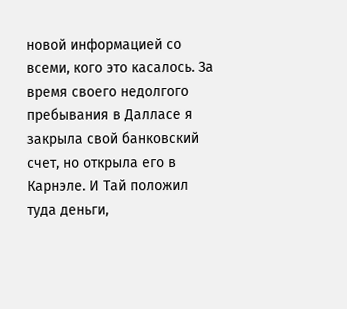новой информацией со всеми, кого это касалось. За время своего недолгого пребывания в Далласе я закрыла свой банковский счет, но открыла его в Карнэле. И Тай положил туда деньги,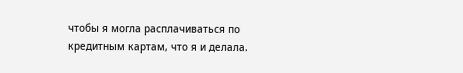чтобы я могла расплачиваться по кредитным картам, что я и делала.